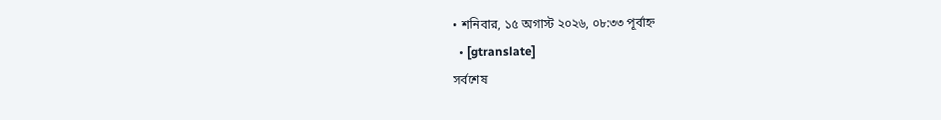• শনিবার, ১৫ অগাস্ট ২০২৬, ০৮:৩৩ পূর্বাহ্ন
  • [gtranslate]
সর্বশেষ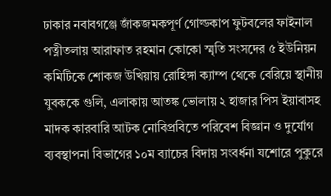ঢাকার নবাবগঞ্জে জাঁকজমকপূর্ণ গোল্ডকাপ ফুটবলের ফাইনাল পত্নীতলায় আরাফাত রহমান কোকো স্মৃতি সংসদের ৫ ইউনিয়ন কমিটিকে শোকজ উখিয়ায় রোহিঙ্গা ক্যাম্প থেকে বেরিয়ে স্থানীয় যুবককে গুলি, এলাকায় আতঙ্ক ভোলায় ২ হাজার পিস ইয়াবাসহ মাদক কারবারি আটক নোবিপ্রবিতে পরিবেশ বিজ্ঞান ও দুর্যোগ ব্যবস্থাপনা বিভাগের ১০ম ব্যাচের বিদায় সংবর্ধনা যশোরে পুকুরে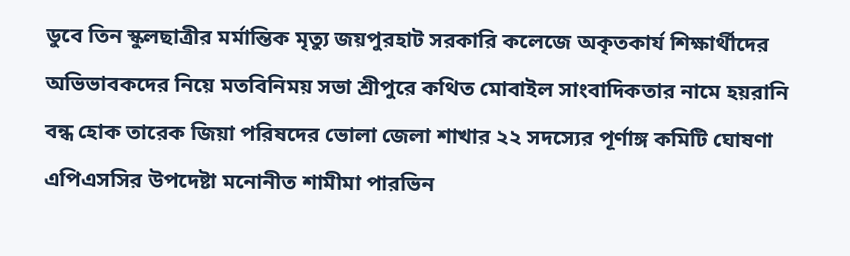ডুবে তিন স্কুলছাত্রীর মর্মান্তিক মৃত্যু জয়পুরহাট সরকারি কলেজে অকৃতকার্য শিক্ষার্থীদের অভিভাবকদের নিয়ে মতবিনিময় সভা শ্রীপুরে কথিত মোবাইল সাংবাদিকতার নামে হয়রানি বন্ধ হোক তারেক জিয়া পরিষদের ভোলা জেলা শাখার ২২ সদস্যের পূর্ণাঙ্গ কমিটি ঘোষণা এপিএসসির উপদেষ্টা মনোনীত শামীমা পারভিন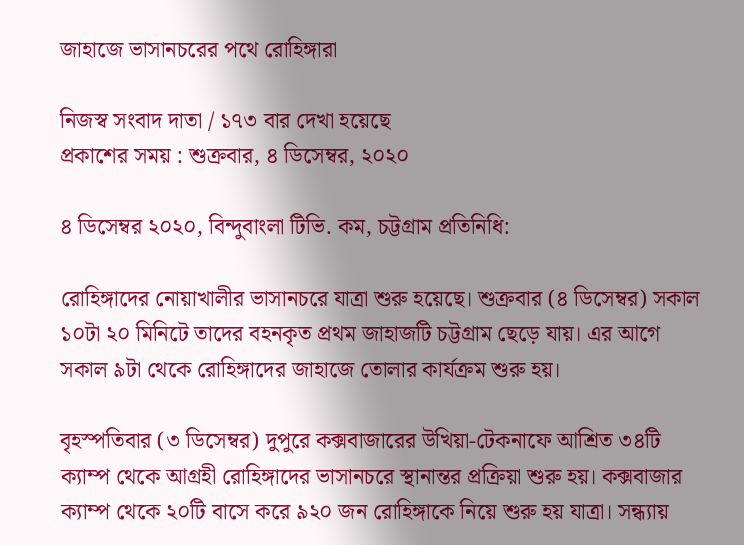জাহাজে ভাসানচরের পথে রোহিঙ্গারা

নিজস্ব সংবাদ দাতা / ১৭৩ বার দেখা হয়েছে
প্রকাশের সময় : শুক্রবার, ৪ ডিসেম্বর, ২০২০

৪ ডিসেম্বর ২০২০, বিন্দুবাংলা টিভি. কম, চট্টগ্রাম প্রতিনিধি:

রোহিঙ্গাদের নোয়াখালীর ভাসানচরে যাত্রা শুরু হয়েছে। শুক্রবার (৪ ডিসেম্বর) সকাল ১০টা ২০ মিনিটে তাদের বহনকৃত প্রথম জাহাজটি চট্টগ্রাম ছেড়ে যায়। এর আগে সকাল ৯টা থেকে রোহিঙ্গাদের জাহাজে তোলার কার্যক্রম শুরু হয়।

বৃহস্পতিবার (৩ ডিসেম্বর) দুপুরে কক্সবাজারের উখিয়া-টেকনাফে আশ্রিত ৩৪টি ক্যাম্প থেকে আগ্রহী রোহিঙ্গাদের ভাসানচরে স্থানান্তর প্রক্রিয়া শুরু হয়। কক্সবাজার ক্যাম্প থেকে ২০টি বাসে করে ৯২০ জন রোহিঙ্গাকে নিয়ে শুরু হয় যাত্রা। সন্ধ্যায়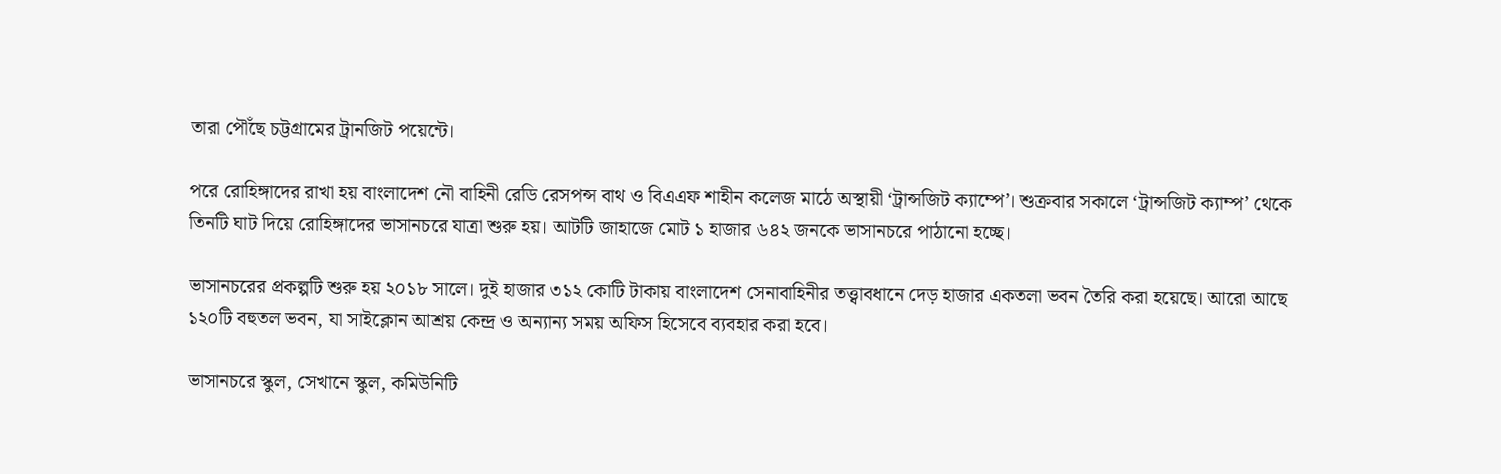তারা পৌঁছে চট্টগ্রামের ট্রানজিট পয়েন্টে।

পরে রোহিঙ্গাদের রাখা হয় বাংলাদেশ নৌ বাহিনী রেডি রেসপন্স বাথ ও বিএএফ শাহীন কলেজ মাঠে অস্থায়ী ‘ট্রান্সজিট ক্যাম্পে’। শুক্রবার সকালে ‘ট্রান্সজিট ক্যাম্প’ থেকে তিনটি ঘাট দিয়ে রোহিঙ্গাদের ভাসানচরে যাত্রা শুরু হয়। আটটি জাহাজে মোট ১ হাজার ৬৪২ জনকে ভাসানচরে পাঠানো হচ্ছে।

ভাসানচরের প্রকল্পটি শুরু হয় ২০১৮ সালে। দুই হাজার ৩১২ কোটি টাকায় বাংলাদেশ সেনাবাহিনীর তত্ত্বাবধানে দেড় হাজার একতলা ভবন তৈরি করা হয়েছে। আরো আছে ১২০টি বহুতল ভবন, যা সাইক্লোন আশ্রয় কেন্দ্র ও অন্যান্য সময় অফিস হিসেবে ব্যবহার করা হবে।

ভাসানচরে স্কুল, সেখানে স্কুল, কমিউনিটি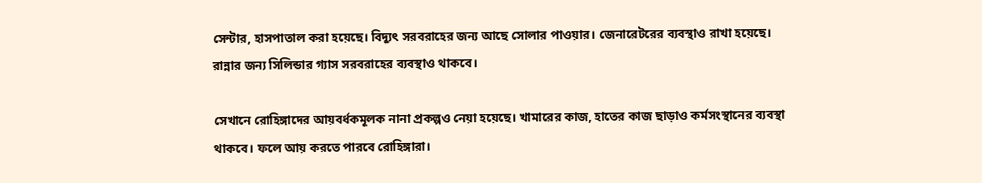সেন্টার, হাসপাতাল করা হয়েছে। বিদ্যুৎ সরবরাহের জন্য আছে সোলার পাওয়ার। জেনারেটরের ব্যবস্থাও রাখা হয়েছে। রান্নার জন্য সিলিন্ডার গ্যাস সরবরাহের ব্যবস্থাও থাকবে।

সেখানে রোহিঙ্গাদের আয়বর্ধকমূলক নানা প্রকল্পও নেয়া হয়েছে। খামারের কাজ, হাতের কাজ ছাড়াও কর্মসংস্থানের ব্যবস্থা থাকবে। ফলে আয় করতে পারবে রোহিঙ্গারা।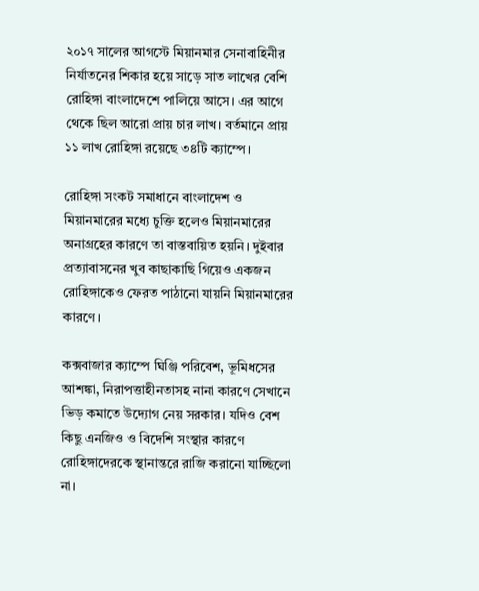২০১৭ সালের আগস্টে মিয়ানমার সেনাবাহিনীর নির্যাতনের শিকার হয়ে সাড়ে সাত লাখের বেশি রোহিঙ্গা বাংলাদেশে পালিয়ে আসে। এর আগে থেকে ছিল আরো প্রায় চার লাখ। বর্তমানে প্রায় ১১ লাখ রোহিঙ্গা রয়েছে ৩৪টি ক্যাম্পে।

রোহিঙ্গা সংকট সমাধানে বাংলাদেশ ও মিয়ানমারের মধ্যে চুক্তি হলেও মিয়ানমারের অনাগ্রহের কারণে তা বাস্তবায়িত হয়নি। দুইবার প্রত্যাবাসনের খুব কাছাকাছি গিয়েও একজন রোহিঙ্গাকেও ফেরত পাঠানো যায়নি মিয়ানমারের কারণে।

কক্সবাজার ক্যাম্পে ঘিঞ্জি পরিবেশ, ভূমিধসের আশঙ্কা, নিরাপত্তাহীনতাসহ নানা কারণে সেখানে ভিড় কমাতে উদ্যোগ নেয় সরকার। যদিও বেশ কিছু এনজিও ও বিদেশি সংস্থার কারণে রোহিঙ্গাদেরকে স্থানান্তরে রাজি করানো যাচ্ছিলো না।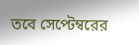তবে সেপ্টেম্বরের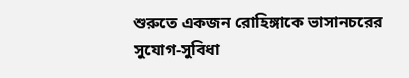শুরুতে একজন রোহিঙ্গাকে ভাসানচরের সুযোগ-সুবিধা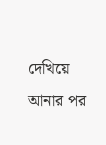দেখিয়ে আনার পর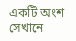একটি অংশ সেখানে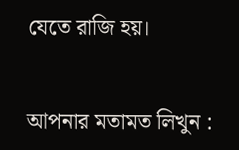যেতে রাজি হয়।


আপনার মতামত লিখুন :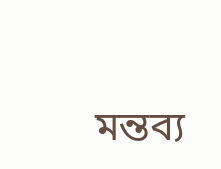মন্তব্য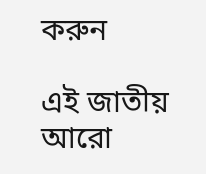করুন

এই জাতীয় আরো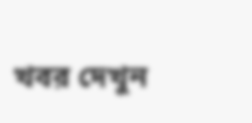খবর দেখুন